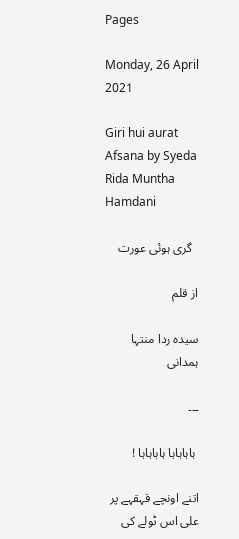Pages

Monday, 26 April 2021

Giri hui aurat Afsana by Syeda Rida Muntha Hamdani

  گری ہوئی عورت

از قلم

سیدہ ردا منتہا ہمدانی

۔۔۔

 ہاہاہاہا ہاہاہاہا !

اتنے اونچے قہقہے پر علی اس ٹولے کی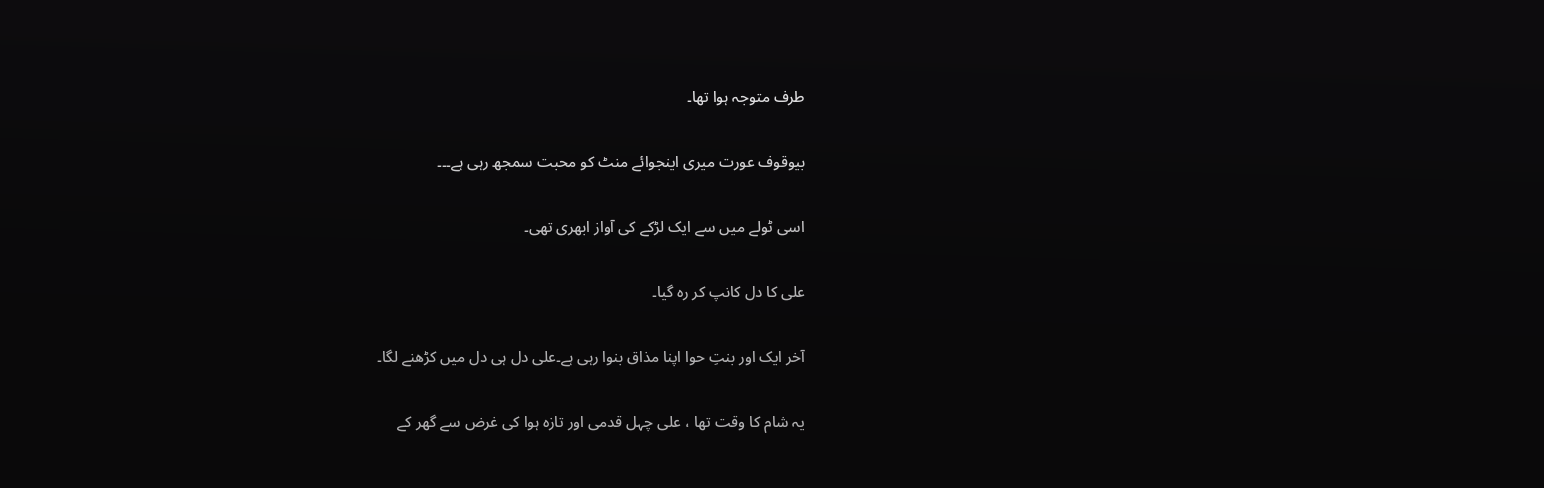طرف متوجہ ہوا تھا۔

بیوقوف عورت میری اینجوائے منٹ کو محبت سمجھ رہی ہے۔۔۔

اسی ٹولے میں سے ایک لڑکے کی آواز ابھری تھی۔

علی کا دل کانپ کر رہ گیا۔

آخر ایک اور بنتِ حوا اپنا مذاق بنوا رہی ہے۔علی دل ہی دل میں کڑھنے لگا۔

یہ شام کا وقت تھا ، علی چہل قدمی اور تازہ ہوا کی غرض سے گھر کے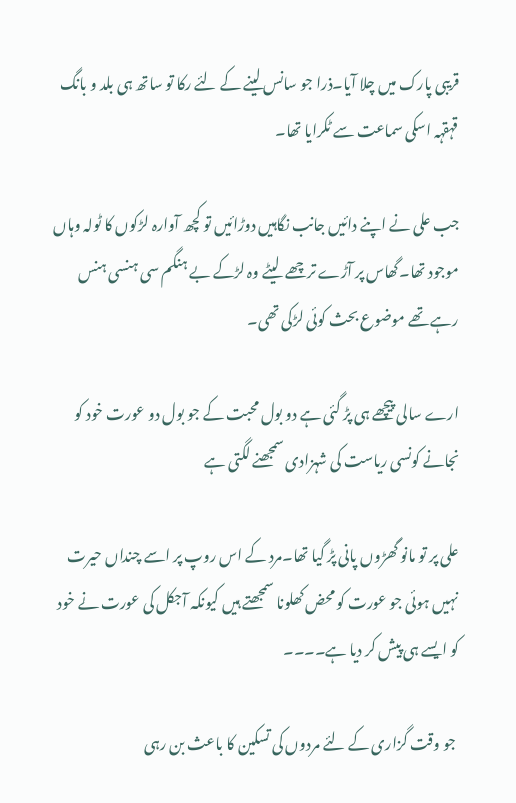قریبی پارک میں چلا آیا۔ذرا جو سانس لینے کے لئے رکا تو ساتھ ہی بلد و بانگ قہقہہ اسکی سماعت سے ٹکرایا تھا۔

جب علی نے اپنے دائیں جانب نگاہیں دوڑائیں تو کچھ آوارہ لڑکوں کا ٹولہ وہاں موجود تھا۔گھاس پر آڑے ترچھے  لیٹے وہ لڑکے بے ہنگم سی ہنسی ہنس رہے تھے موضوع بحث کوئی لڑکی تھی۔

ارے سالی پیچھے ہی پڑ گئی ہے دو بول محبت کے جو بول دو عورت خود کو نجانے کونسی ریاست کی شہزادی سمجھنے لگتی ہے

علی پر تو مانو گھڑوں پانی پڑ گیا تھا۔مرد کے اس روپ پر اسے چنداں حیرت نہیں ہوئی جو عورت کو محض کھلونا سمجھتے ہیں کیونکہ آجکل کی عورت نے خود کو ایسے ہی پیش کر دیا ہے۔۔۔۔

 جو وقت گزاری کے لئے مردوں کی تسکین کا باعث بن رہی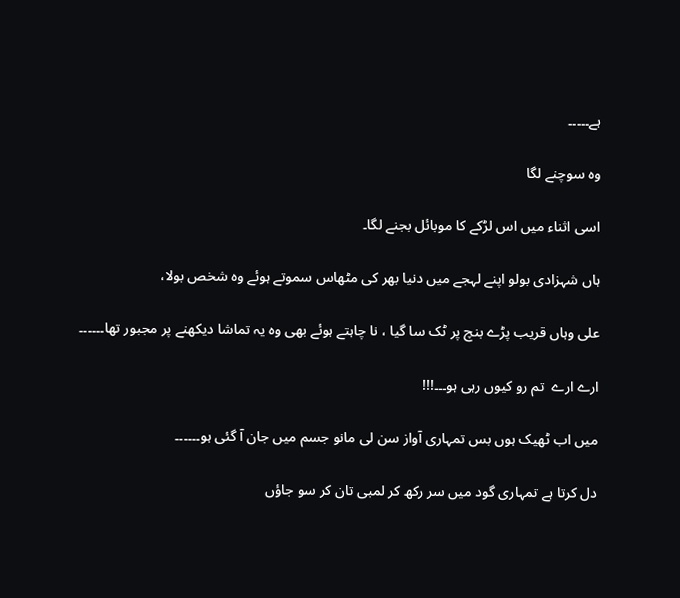ہے۔۔۔۔۔

وہ سوچنے لگا

اسی اثناء میں اس لڑکے کا موبائل بجنے لگا۔

ہاں شہزادی بولو اپنے لہجے میں دنیا بھر کی مٹھاس سموتے ہوئے وہ شخص بولا،

علی وہاں قریب پڑے بنچ پر ٹک سا گیا ، نا چاہتے ہوئے بھی وہ یہ تماشا دیکھنے پر مجبور تھا۔۔۔۔۔۔

ارے ارے  تم رو کیوں رہی ہو۔۔۔!!!

میں اب ٹھیک ہوں بس تمہاری آواز سن لی مانو جسم میں جان آ گئی ہو۔۔۔۔۔۔

دل کرتا ہے تمہاری گود میں سر رکھ کر لمبی تان کر سو جاؤں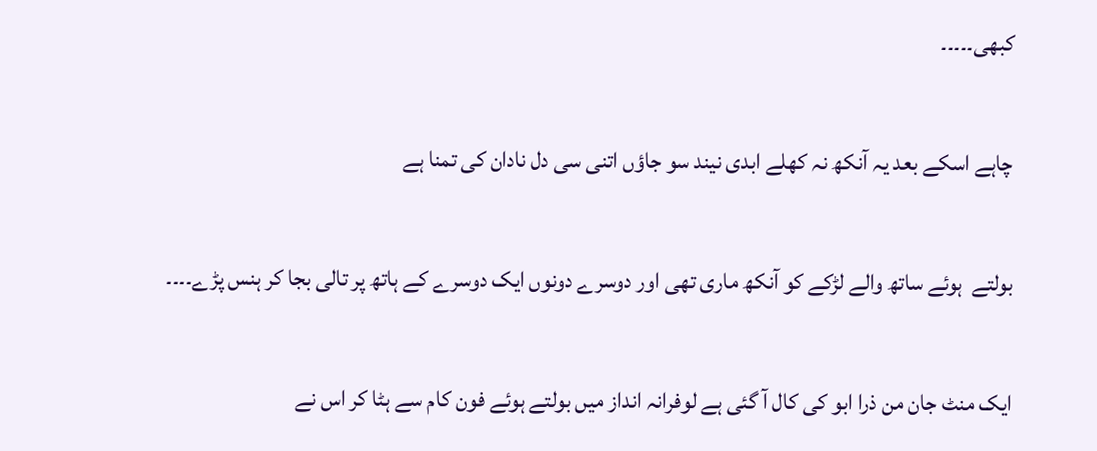کبھی۔۔۔۔۔

چاہے اسکے بعد یہ آنکھ نہ کھلے ابدی نیند سو جاؤں اتنی سی دل نادان کی تمنا ہے

بولتے  ہوئے ساتھ والے لڑکے کو آنکھ ماری تھی اور دوسرے دونوں ایک دوسرے کے ہاتھ پر تالی بجا کر ہنس پڑے۔۔۔۔

ایک منٹ جان من ذرا ابو کی کال آ گئی ہے لوفرانہ انداز میں بولتے ہوئے فون کام سے ہٹا کر اس نے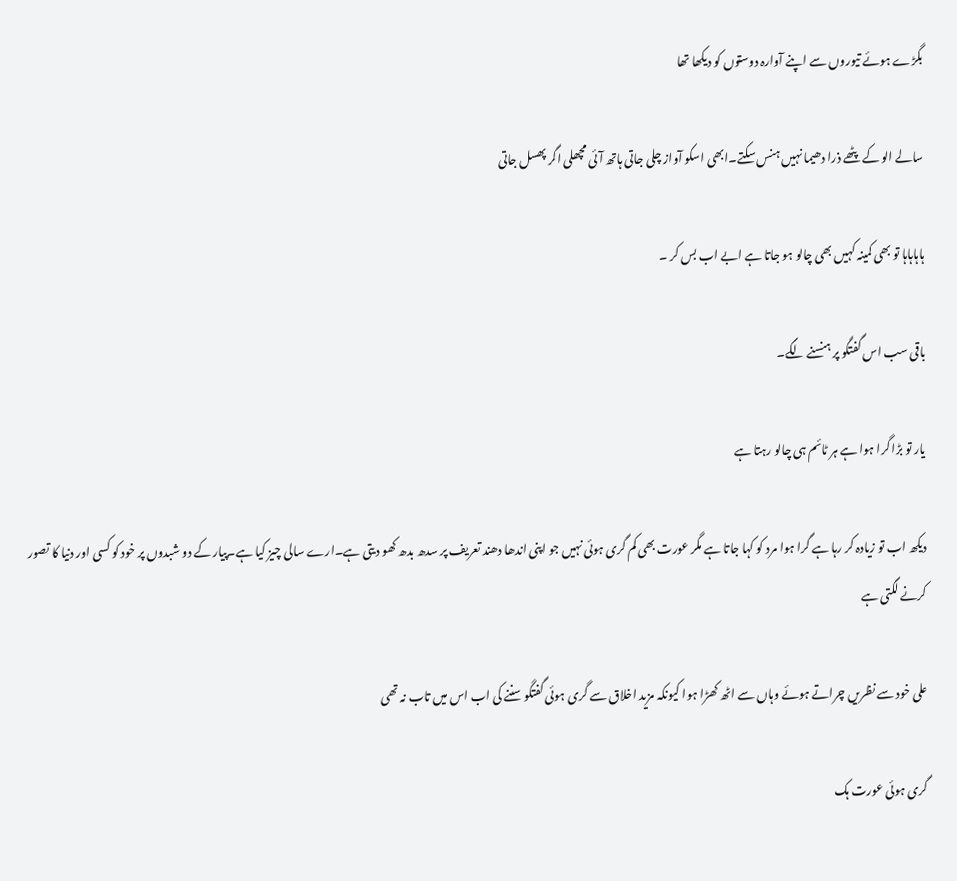بگڑے ہوئے تیوروں سے اپنے آوارہ دوستوں کو دیکھا تھا

سالے الو کے پٹھے ذرا دھیما نہیں ہنس سکتے۔ابھی اسکو آواز چلی جاتی ہاتھ آئی مچھلی اگر پھسل جاتی

ہاہاہاہا تو بھی کمینہ کہیں بھی چالو ہو جاتا ہے ابے اب بس کر ۔

باقی سب اس گفتگو پر ہنسنے لگے۔

یار تو بڑا گرا ہوا ہے ہر ٹائم ہی چالو رہتا ہے

دیکھ اب تو زیادہ کر رہا ہے گرا ہوا مرد کو کہا جاتا ہے مگر عورت بھی کم گری ہوئی نہیں جو اپنی اندھا دھند تعریف پر سدھ بدھ کھو دیتی ہے۔ارے سالی چیز کیا ہے۔پیار کے دو شبدوں پر خود کو کسی اور دنیا کا تصور کرنے لگتی ہے

علی خود سے نظریں چراتے ہوئے وہاں سے اٹھ کھڑا ہوا کیونکہ مزید اخلاق سے گری ہوئی گفتگو سننے کی اب اس میں تاب نہ تھی

گری ہوئی عورت ہک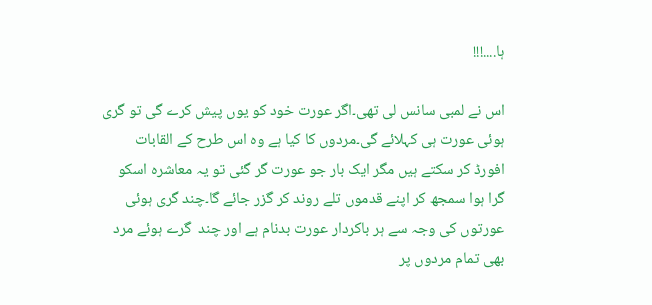ہا....!!!

اس نے لمبی سانس لی تھی۔اگر عورت خود کو یوں پیش کرے گی تو گری ہوئی عورت ہی کہلائے گی۔مردوں کا کیا ہے وہ اس طرح کے القابات افورڈ کر سکتے ہیں مگر ایک بار جو عورت گر گئی تو یہ معاشرہ اسکو گرا ہوا سمجھ کر اپنے قدموں تلے روند کر گزر جائے گا۔چند گری ہوئی عورتوں کی وجہ سے ہر باکردار عورت بدنام ہے اور چند  گرے ہوئے مرد بھی تمام مردوں پر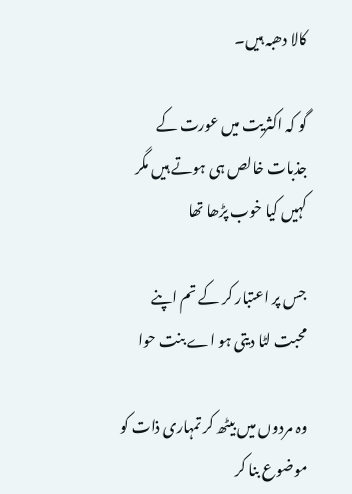کالا دھبہ ہیں۔

گو کہ اکثریت میں عورت کے جذبات خالص ہی ہوتے ہیں مگر کہیں کیا خوب پڑھا تھا

جس پر اعتبار کر کے تم اپنے محبت لٹا دیتی ہو اے بنت حوا

وہ مردوں میں بیٹھ کر تمہاری ذات کو موضوع بنا کر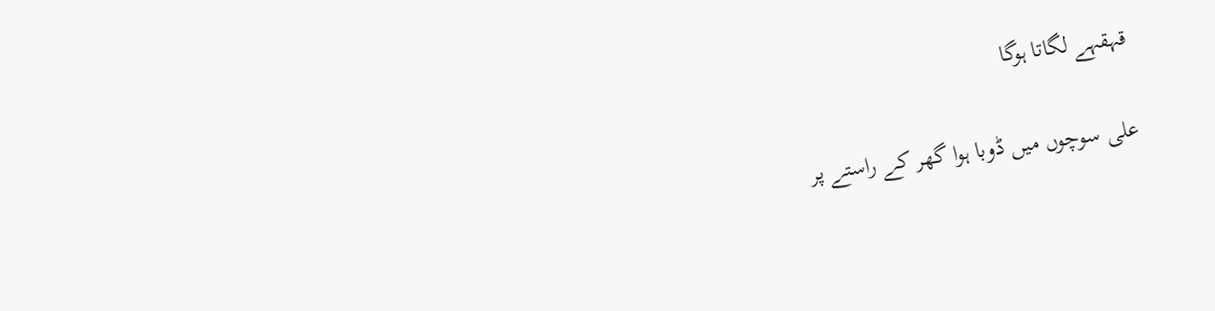قہقہے لگاتا ہوگا

علی سوچوں میں ڈوبا ہوا گھر کے راستے پر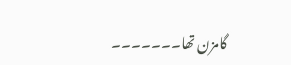گامزن تھا۔۔۔۔۔۔۔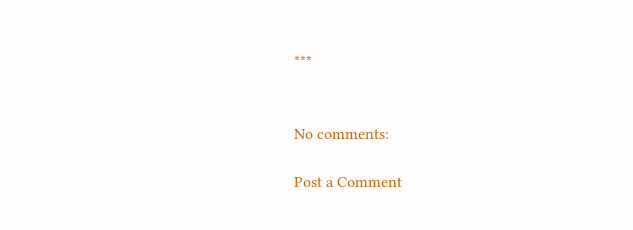***


No comments:

Post a Comment